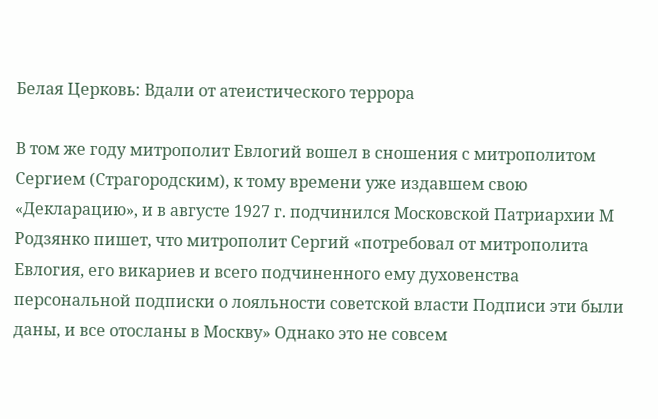Белая Церковь: Вдали от атеистического террора

В том же году митрополит Евлогий вошел в сношения с митрополитом Сергием (Страгородским), к тому времени уже издавшем свою «Декларацию», и в августе 1927 г. подчинился Московской Патриархии М Родзянко пишет, что митрополит Сергий «потребовал от митрополита Евлогия, его викариев и всего подчиненного ему духовенства персональной подписки о лояльности советской власти Подписи эти были даны, и все отосланы в Москву» Однако это не совсем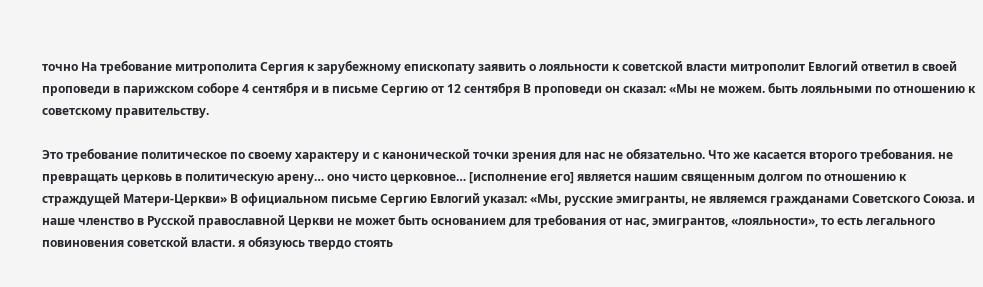точно На требование митрополита Сергия к зарубежному епископату заявить о лояльности к советской власти митрополит Евлогий ответил в своей проповеди в парижском соборе 4 сентября и в письме Сергию от 12 сентября В проповеди он сказал: «Мы не можем. быть лояльными по отношению к советскому правительству.

Это требование политическое по своему характеру и с канонической точки зрения для нас не обязательно. Что же касается второго требования. не превращать церковь в политическую арену… оно чисто церковное… [исполнение его] является нашим священным долгом по отношению к страждущей Матери-Церкви» В официальном письме Сергию Евлогий указал: «Мы, русские эмигранты, не являемся гражданами Советского Союза. и наше членство в Русской православной Церкви не может быть основанием для требования от нас, эмигрантов, «лояльности», то есть легального повиновения советской власти. я обязуюсь твердо стоять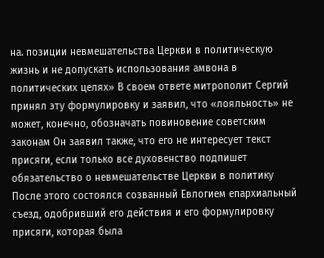на. позиции невмешательства Церкви в политическую жизнь и не допускать использования амвона в политических целях» В своем ответе митрополит Сергий принял эту формулировку и заявил, что «лояльность» не может, конечно, обозначать повиновение советским законам Он заявил также, что его не интересует текст присяги, если только все духовенство подпишет обязательство о невмешательстве Церкви в политику После этого состоялся созванный Евлогием епархиальный съезд, одобривший его действия и его формулировку присяги, которая была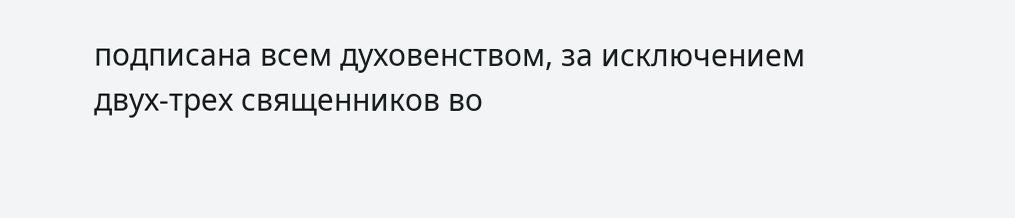подписана всем духовенством, за исключением двух-трех священников во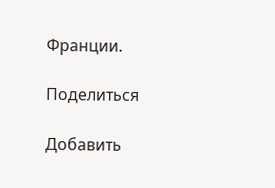Франции.

Поделиться

Добавить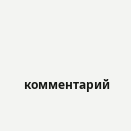комментарий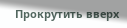Прокрутить вверх